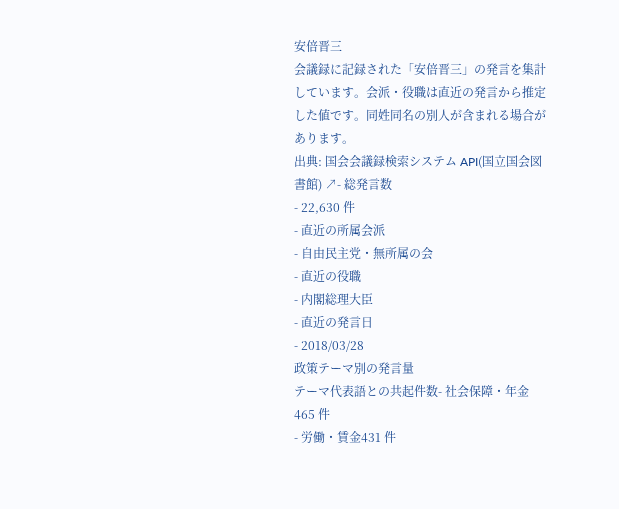安倍晋三
会議録に記録された「安倍晋三」の発言を集計しています。会派・役職は直近の発言から推定した値です。同姓同名の別人が含まれる場合があります。
出典: 国会会議録検索システム API(国立国会図書館) ↗- 総発言数
- 22,630 件
- 直近の所属会派
- 自由民主党・無所属の会
- 直近の役職
- 内閣総理大臣
- 直近の発言日
- 2018/03/28
政策テーマ別の発言量
テーマ代表語との共起件数- 社会保障・年金465 件
- 労働・賃金431 件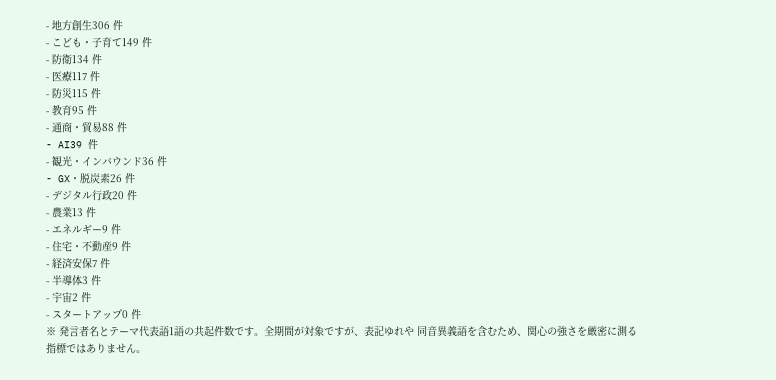- 地方創生306 件
- こども・子育て149 件
- 防衛134 件
- 医療117 件
- 防災115 件
- 教育95 件
- 通商・貿易88 件
- AI39 件
- 観光・インバウンド36 件
- GX・脱炭素26 件
- デジタル行政20 件
- 農業13 件
- エネルギー9 件
- 住宅・不動産9 件
- 経済安保7 件
- 半導体3 件
- 宇宙2 件
- スタートアップ0 件
※ 発言者名とテーマ代表語1語の共起件数です。全期間が対象ですが、表記ゆれや 同音異義語を含むため、関心の強さを厳密に測る指標ではありません。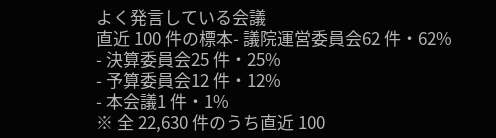よく発言している会議
直近 100 件の標本- 議院運営委員会62 件・62%
- 決算委員会25 件・25%
- 予算委員会12 件・12%
- 本会議1 件・1%
※ 全 22,630 件のうち直近 100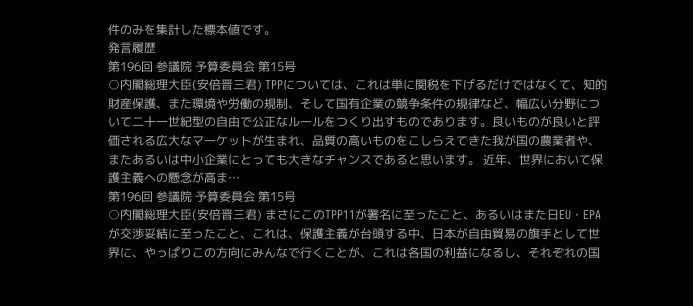件のみを集計した標本値です。
発言履歴
第196回 参議院 予算委員会 第15号
○内閣総理大臣(安倍晋三君) TPPについては、これは単に関税を下げるだけではなくて、知的財産保護、また環境や労働の規制、そして国有企業の競争条件の規律など、幅広い分野について二十一世紀型の自由で公正なルールをつくり出すものであります。良いものが良いと評価される広大なマーケットが生まれ、品質の高いものをこしらえてきた我が国の農業者や、またあるいは中小企業にとっても大きなチャンスであると思います。 近年、世界において保護主義への懸念が高ま…
第196回 参議院 予算委員会 第15号
○内閣総理大臣(安倍晋三君) まさにこのTPP11が署名に至ったこと、あるいはまた日EU・EPAが交渉妥結に至ったこと、これは、保護主義が台頭する中、日本が自由貿易の旗手として世界に、やっぱりこの方向にみんなで行くことが、これは各国の利益になるし、それぞれの国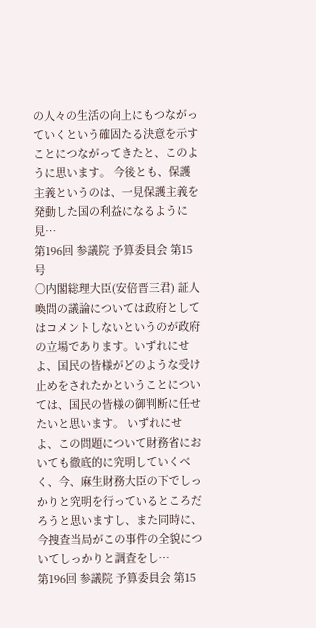の人々の生活の向上にもつながっていくという確固たる決意を示すことにつながってきたと、このように思います。 今後とも、保護主義というのは、一見保護主義を発動した国の利益になるように見…
第196回 参議院 予算委員会 第15号
○内閣総理大臣(安倍晋三君) 証人喚問の議論については政府としてはコメントしないというのが政府の立場であります。いずれにせよ、国民の皆様がどのような受け止めをされたかということについては、国民の皆様の御判断に任せたいと思います。 いずれにせよ、この問題について財務省においても徹底的に究明していくべく、今、麻生財務大臣の下でしっかりと究明を行っているところだろうと思いますし、また同時に、今捜査当局がこの事件の全貌についてしっかりと調査をし…
第196回 参議院 予算委員会 第15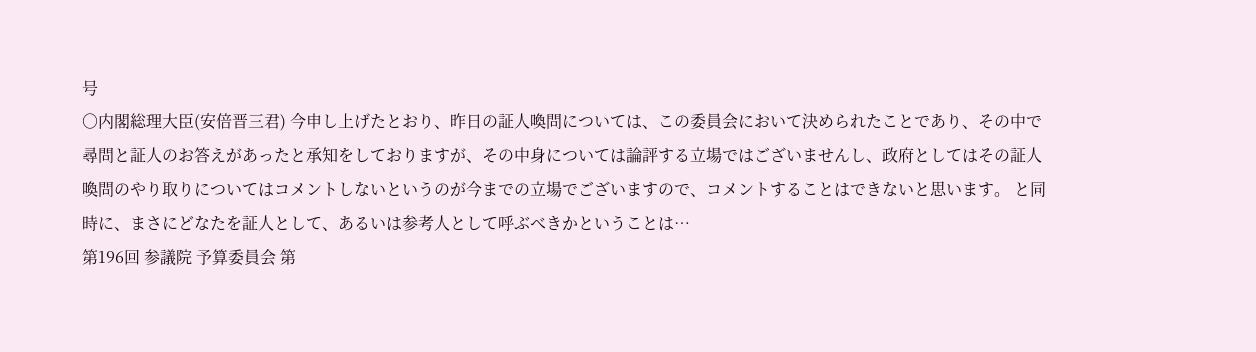号
○内閣総理大臣(安倍晋三君) 今申し上げたとおり、昨日の証人喚問については、この委員会において決められたことであり、その中で尋問と証人のお答えがあったと承知をしておりますが、その中身については論評する立場ではございませんし、政府としてはその証人喚問のやり取りについてはコメントしないというのが今までの立場でございますので、コメントすることはできないと思います。 と同時に、まさにどなたを証人として、あるいは参考人として呼ぶべきかということは…
第196回 参議院 予算委員会 第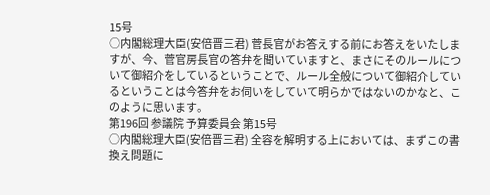15号
○内閣総理大臣(安倍晋三君) 菅長官がお答えする前にお答えをいたしますが、今、菅官房長官の答弁を聞いていますと、まさにそのルールについて御紹介をしているということで、ルール全般について御紹介しているということは今答弁をお伺いをしていて明らかではないのかなと、このように思います。
第196回 参議院 予算委員会 第15号
○内閣総理大臣(安倍晋三君) 全容を解明する上においては、まずこの書換え問題に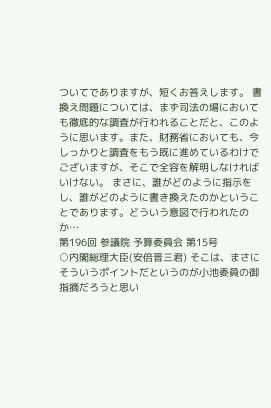ついてでありますが、短くお答えします。 書換え問題については、まず司法の場においても徹底的な調査が行われることだと、このように思います。また、財務省においても、今しっかりと調査をもう既に進めているわけでございますが、そこで全容を解明しなければいけない。 まさに、誰がどのように指示をし、誰がどのように書き換えたのかということであります。どういう意図で行われたのか…
第196回 参議院 予算委員会 第15号
○内閣総理大臣(安倍晋三君) そこは、まさにそういうポイントだというのが小池委員の御指摘だろうと思い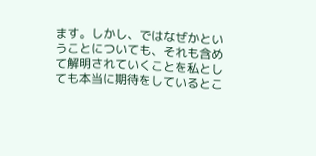ます。しかし、ではなぜかということについても、それも含めて解明されていくことを私としても本当に期待をしているとこ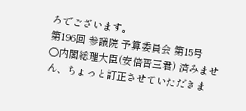ろでございます。
第196回 参議院 予算委員会 第15号
○内閣総理大臣(安倍晋三君) 済みません、ちょっと訂正させていただきま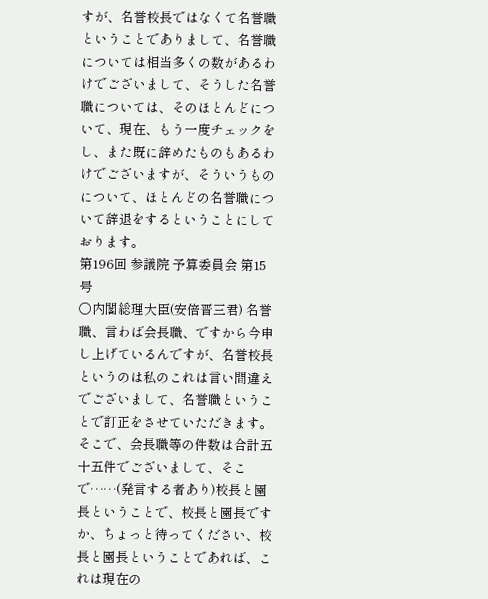すが、名誉校長ではなくて名誉職ということでありまして、名誉職については相当多くの数があるわけでございまして、そうした名誉職については、そのほとんどについて、現在、もう一度チェックをし、また既に辞めたものもあるわけでございますが、そういうものについて、ほとんどの名誉職について辞退をするということにしております。
第196回 参議院 予算委員会 第15号
○内閣総理大臣(安倍晋三君) 名誉職、言わば会長職、ですから今申し上げているんですが、名誉校長というのは私のこれは言い間違えでございまして、名誉職ということで訂正をさせていただきます。 そこで、会長職等の件数は合計五十五件でございまして、そこで……(発言する者あり)校長と園長ということで、校長と園長ですか、ちょっと待ってください、校長と園長ということであれば、これは現在の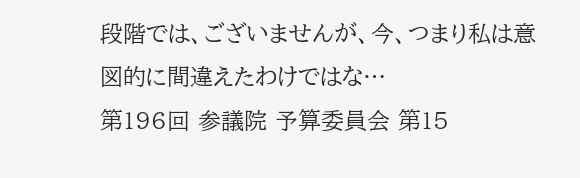段階では、ございませんが、今、つまり私は意図的に間違えたわけではな…
第196回 参議院 予算委員会 第15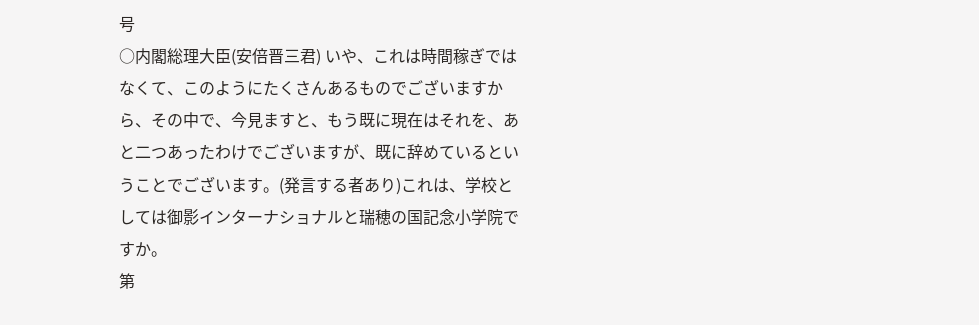号
○内閣総理大臣(安倍晋三君) いや、これは時間稼ぎではなくて、このようにたくさんあるものでございますから、その中で、今見ますと、もう既に現在はそれを、あと二つあったわけでございますが、既に辞めているということでございます。(発言する者あり)これは、学校としては御影インターナショナルと瑞穂の国記念小学院ですか。
第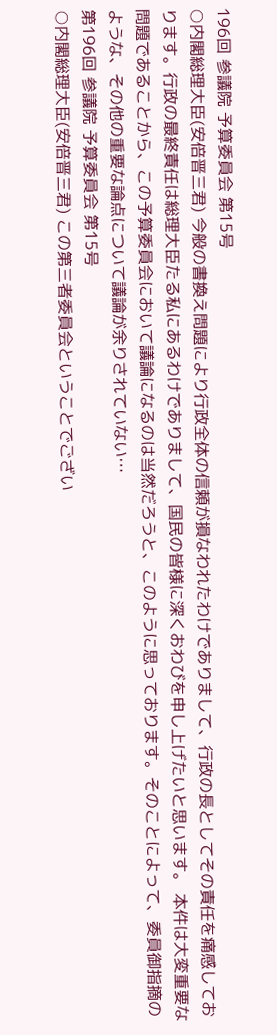196回 参議院 予算委員会 第15号
○内閣総理大臣(安倍晋三君) 今般の書換え問題により行政全体の信頼が損なわれたわけでありまして、行政の長としてその責任を痛感しております。行政の最終責任は総理大臣たる私にあるわけでありまして、国民の皆様に深くおわびを申し上げたいと思います。 本件は大変重要な問題であることから、この予算委員会において議論になるのは当然だろうと、このように思っております。そのことによって、委員御指摘のような、その他の重要な論点について議論が余りされていない…
第196回 参議院 予算委員会 第15号
○内閣総理大臣(安倍晋三君) この第三者委員会ということでござい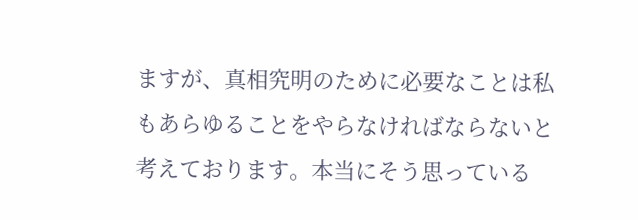ますが、真相究明のために必要なことは私もあらゆることをやらなければならないと考えております。本当にそう思っている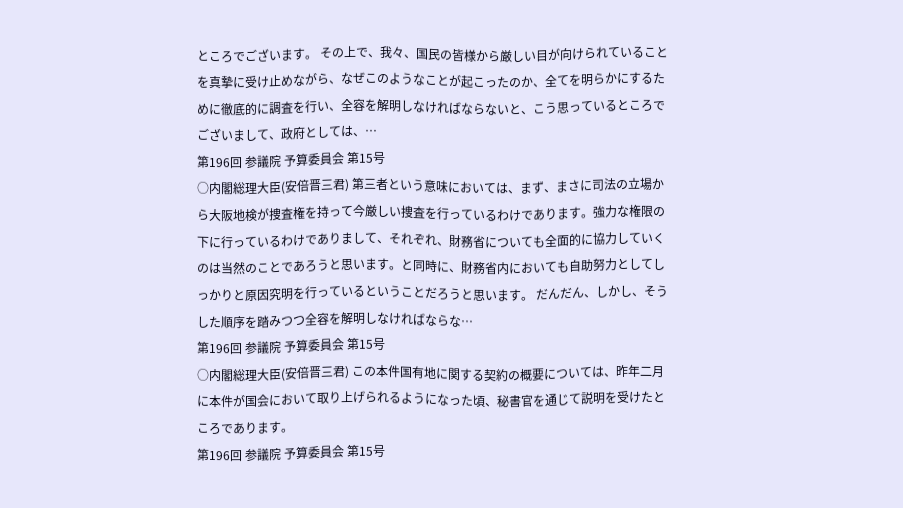ところでございます。 その上で、我々、国民の皆様から厳しい目が向けられていることを真摯に受け止めながら、なぜこのようなことが起こったのか、全てを明らかにするために徹底的に調査を行い、全容を解明しなければならないと、こう思っているところでございまして、政府としては、…
第196回 参議院 予算委員会 第15号
○内閣総理大臣(安倍晋三君) 第三者という意味においては、まず、まさに司法の立場から大阪地検が捜査権を持って今厳しい捜査を行っているわけであります。強力な権限の下に行っているわけでありまして、それぞれ、財務省についても全面的に協力していくのは当然のことであろうと思います。と同時に、財務省内においても自助努力としてしっかりと原因究明を行っているということだろうと思います。 だんだん、しかし、そうした順序を踏みつつ全容を解明しなければならな…
第196回 参議院 予算委員会 第15号
○内閣総理大臣(安倍晋三君) この本件国有地に関する契約の概要については、昨年二月に本件が国会において取り上げられるようになった頃、秘書官を通じて説明を受けたところであります。
第196回 参議院 予算委員会 第15号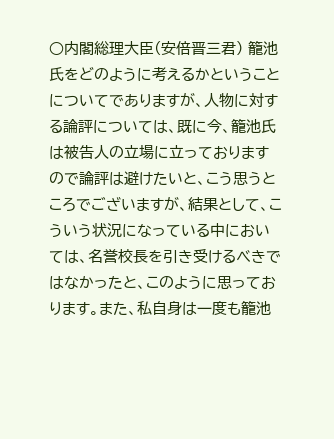○内閣総理大臣(安倍晋三君) 籠池氏をどのように考えるかということについてでありますが、人物に対する論評については、既に今、籠池氏は被告人の立場に立っておりますので論評は避けたいと、こう思うところでございますが、結果として、こういう状況になっている中においては、名誉校長を引き受けるべきではなかったと、このように思っております。また、私自身は一度も籠池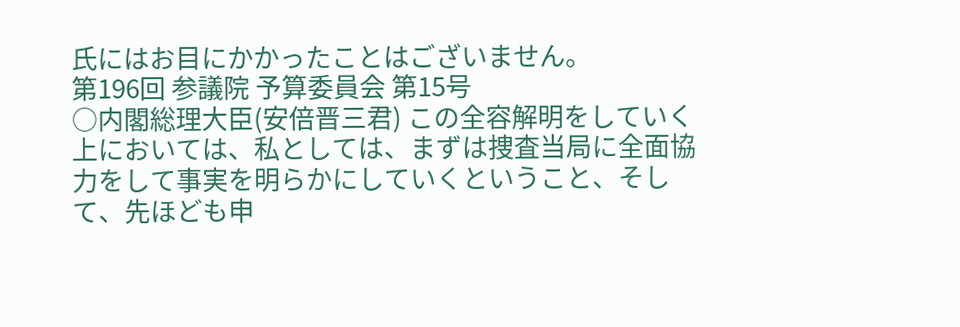氏にはお目にかかったことはございません。
第196回 参議院 予算委員会 第15号
○内閣総理大臣(安倍晋三君) この全容解明をしていく上においては、私としては、まずは捜査当局に全面協力をして事実を明らかにしていくということ、そして、先ほども申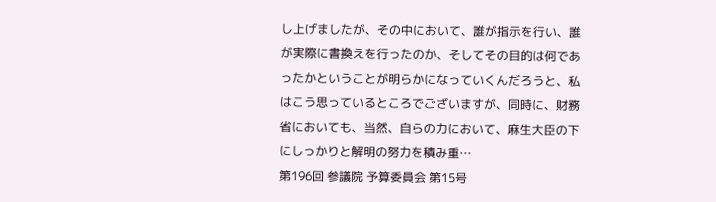し上げましたが、その中において、誰が指示を行い、誰が実際に書換えを行ったのか、そしてその目的は何であったかということが明らかになっていくんだろうと、私はこう思っているところでございますが、同時に、財務省においても、当然、自らの力において、麻生大臣の下にしっかりと解明の努力を積み重…
第196回 参議院 予算委員会 第15号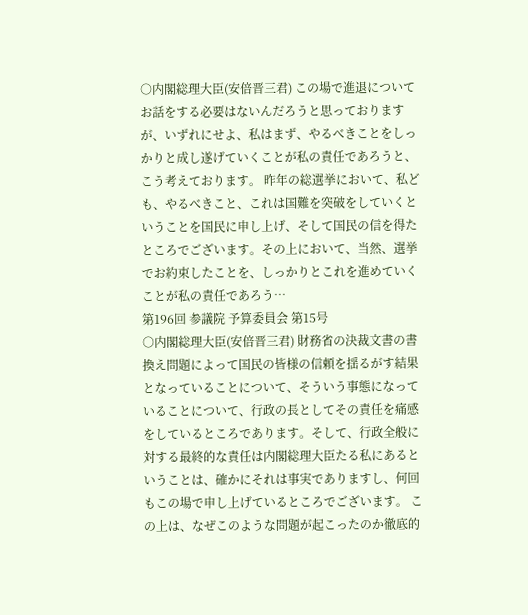○内閣総理大臣(安倍晋三君) この場で進退についてお話をする必要はないんだろうと思っておりますが、いずれにせよ、私はまず、やるべきことをしっかりと成し遂げていくことが私の責任であろうと、こう考えております。 昨年の総選挙において、私ども、やるべきこと、これは国難を突破をしていくということを国民に申し上げ、そして国民の信を得たところでございます。その上において、当然、選挙でお約束したことを、しっかりとこれを進めていくことが私の責任であろう…
第196回 参議院 予算委員会 第15号
○内閣総理大臣(安倍晋三君) 財務省の決裁文書の書換え問題によって国民の皆様の信頼を揺るがす結果となっていることについて、そういう事態になっていることについて、行政の長としてその責任を痛感をしているところであります。そして、行政全般に対する最終的な責任は内閣総理大臣たる私にあるということは、確かにそれは事実でありますし、何回もこの場で申し上げているところでございます。 この上は、なぜこのような問題が起こったのか徹底的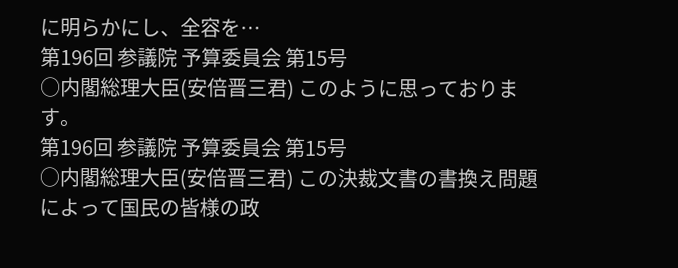に明らかにし、全容を…
第196回 参議院 予算委員会 第15号
○内閣総理大臣(安倍晋三君) このように思っております。
第196回 参議院 予算委員会 第15号
○内閣総理大臣(安倍晋三君) この決裁文書の書換え問題によって国民の皆様の政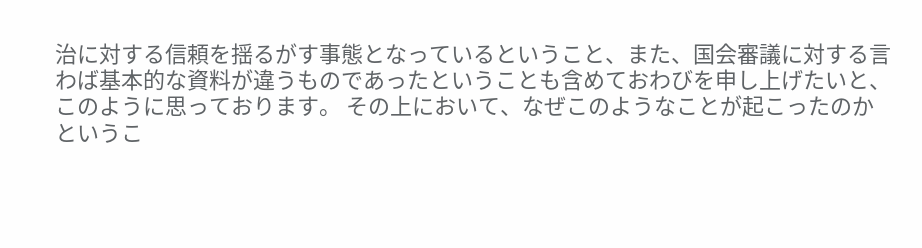治に対する信頼を揺るがす事態となっているということ、また、国会審議に対する言わば基本的な資料が違うものであったということも含めておわびを申し上げたいと、このように思っております。 その上において、なぜこのようなことが起こったのかというこ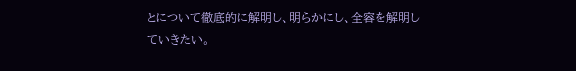とについて徹底的に解明し、明らかにし、全容を解明していきたい。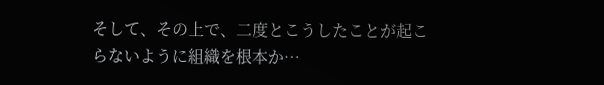そして、その上で、二度とこうしたことが起こらないように組織を根本か…